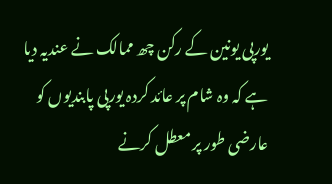یورپی یونین کے رکن چھ ممالک نے عندیہ دیا ہے کہ وہ شام پر عائد کردہ یورپی پابندیوں کو عارضی طور پر معطل کرنے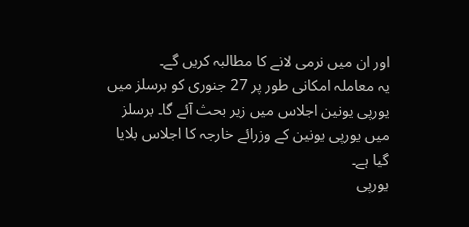اور ان میں نرمی لانے کا مطالبہ کریں گے۔
یہ معاملہ امکانی طور پر 27 جنوری کو برسلز میں یورپی یونین اجلاس میں زیر بحث آئے گا۔ برسلز میں یورپی یونین کے وزرائے خارجہ کا اجلاس بلایا گیا ہے۔
یورپی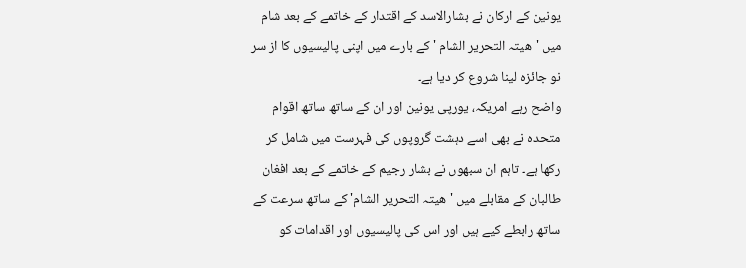یونین کے ارکان نے بشارالاسد کے اقتدار کے خاتمے کے بعد شام میں 'ھیتہ التحریر الشام ' کے بارے میں اپنی پالیسیوں کا از سر نو جائزہ لینا شروع کر دیا ہے۔
واضح رہے امریکہ، یورپی یونین اور ان کے ساتھ ساتھ اقوام متحدہ نے بھی اسے دہشت گروپوں کی فہرست میں شامل کر رکھا ہے۔ تاہم ان سبھوں نے بشار رجیم کے خاتمے کے بعد افغان طالبان کے مقابلے میں 'ھیتہ التحریر الشام' کے ساتھ سرعت کے ساتھ رابطے کیے ہیں اور اس کی پالیسیوں اور اقدامات کو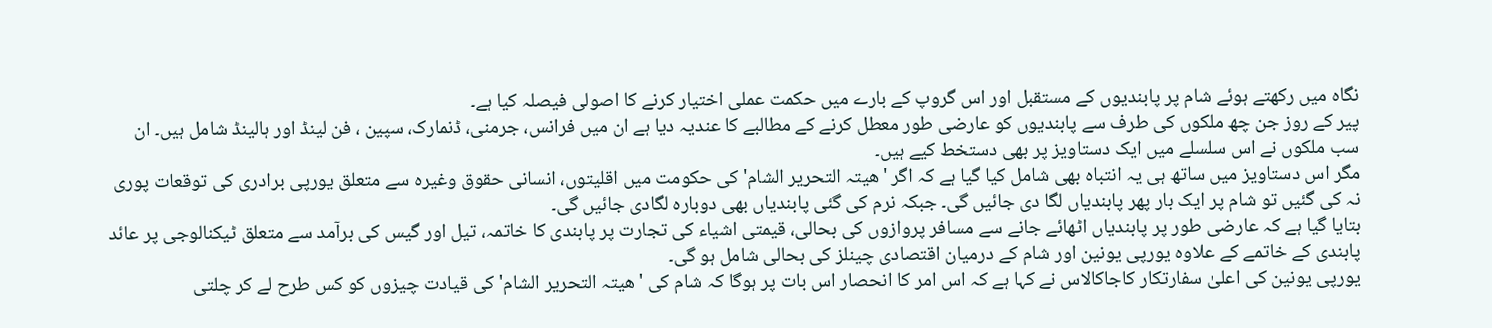نگاہ میں رکھتے ہوئے شام پر پابندیوں کے مستقبل اور اس گروپ کے بارے میں حکمت عملی اختیار کرنے کا اصولی فیصلہ کیا ہے۔
پیر کے روز جن چھ ملکوں کی طرف سے پابندیوں کو عارضی طور معطل کرنے کے مطالبے کا عندیہ دیا ہے ان میں فرانس، جرمنی، ڈنمارک، سپین ، فن لینڈ اور ہالینڈ شامل ہیں۔ ان سب ملکوں نے اس سلسلے میں ایک دستاویز پر بھی دستخط کیے ہیں۔
مگر اس دستاویز میں ساتھ ہی یہ انتباہ بھی شامل کیا گیا ہے کہ اگر 'ھیتہ التحریر الشام' کی حکومت میں اقلیتوں، انسانی حقوق وغیرہ سے متعلق یورپی برادری کی توقعات پوری نہ کی گئیں تو شام پر ایک بار پھر پابندیاں لگا دی جائیں گی۔ جبکہ نرم کی گئی پابندیاں بھی دوبارہ لگادی جائیں گی۔
بتایا گیا ہے کہ عارضی طور پر پابندیاں اٹھائے جانے سے مسافر پروازوں کی بحالی، قیمتی اشیاء کی تجارت پر پابندی کا خاتمہ، تیل اور گیس کی برآمد سے متعلق ٹیکنالوجی پر عائد پابندی کے خاتمے کے علاوہ یورپی یونین اور شام کے درمیان اقتصادی چینلز کی بحالی شامل ہو گی۔
یورپی یونین کی اعلیٰ سفارتکار کاجاکالاس نے کہا ہے کہ اس امر کا انحصار اس بات پر ہوگا کہ شام کی 'ھیتہ التحریر الشام' کی قیادت چیزوں کو کس طرح لے کر چلتی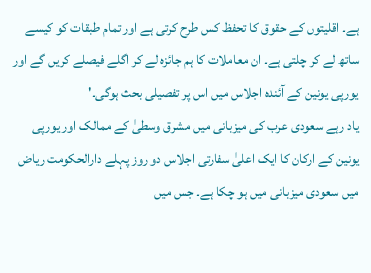ہے۔ اقلیتوں کے حقوق کا تحفظ کس طرح کرتی ہے اور تمام طبقات کو کیسے ساتھ لے کر چلتی ہے۔ ان معاملات کا ہم جائزہ لے کر اگلے فیصلے کریں گے اور یورپی یونین کے آئندہ اجلاس میں اس پر تفصیلی بحث ہوگی۔'
یاد رہے سعودی عرب کی میزبانی میں مشرق وسطیٰ کے ممالک اور یورپی یونین کے ارکان کا ایک اعلیٰ سفارتی اجلاس دو روز پہلے دارالحکومت ریاض میں سعودی میزبانی میں ہو چکا ہے۔ جس میں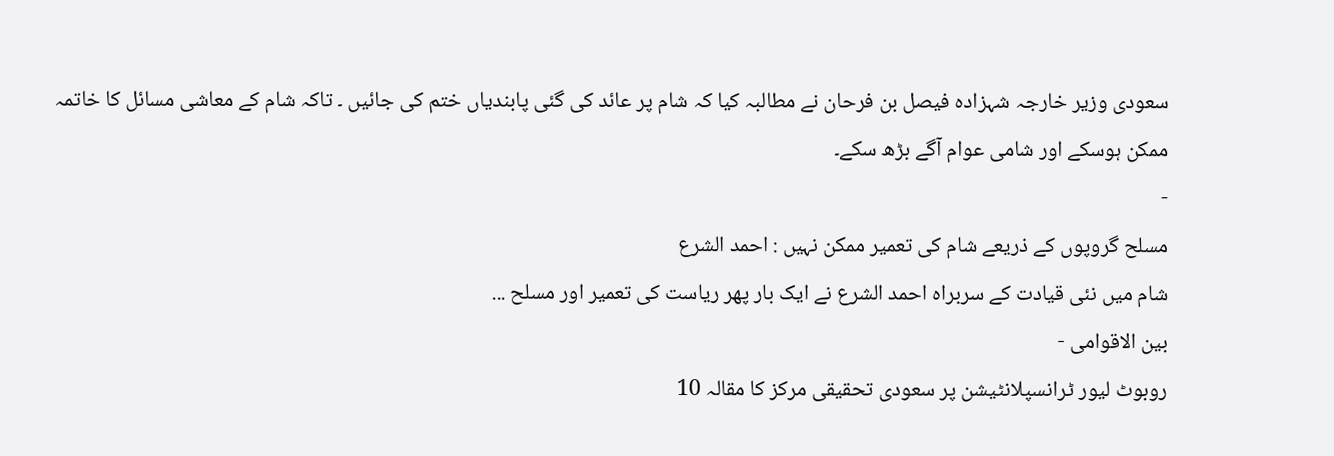سعودی وزیر خارجہ شہزادہ فیصل بن فرحان نے مطالبہ کیا کہ شام پر عائد کی گئی پابندیاں ختم کی جائیں ۔ تاکہ شام کے معاشی مسائل کا خاتمہ ممکن ہوسکے اور شامی عوام آگے بڑھ سکے۔
-
مسلح گروپوں کے ذریعے شام کی تعمیر ممکن نہیں : احمد الشرع
شام میں نئی قیادت کے سربراہ احمد الشرع نے ایک بار پھر ریاست کی تعمیر اور مسلح ...
بين الاقوامى -
روبوٹ لیور ٹرانسپلانٹیشن پر سعودی تحقیقی مرکز کا مقالہ 10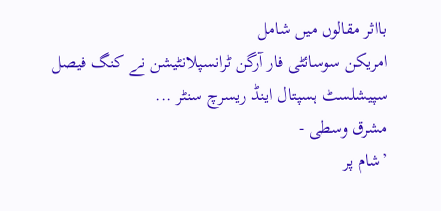بااثر مقالوں میں شامل
امریکن سوسائٹی فار آرگن ٹرانسپلانٹیشن نے کنگ فیصل سپیشلسٹ ہسپتال اینڈ ریسرچ سنٹر ...
مشرق وسطی -
’شام پر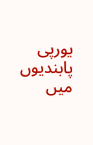یورپی پابندیوں میں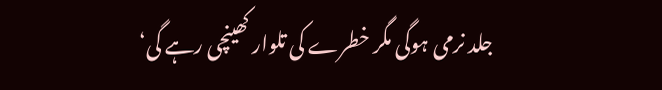جلد نرمی ہوگی مگر خطرے کی تلوار کھینچی رہے گی‘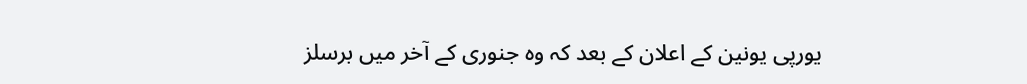یورپی یونین کے اعلان کے بعد کہ وہ جنوری کے آخر میں برسلز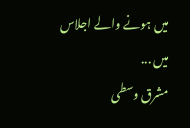میں ہونے والے اجلاس میں ...
مشرق وسطی